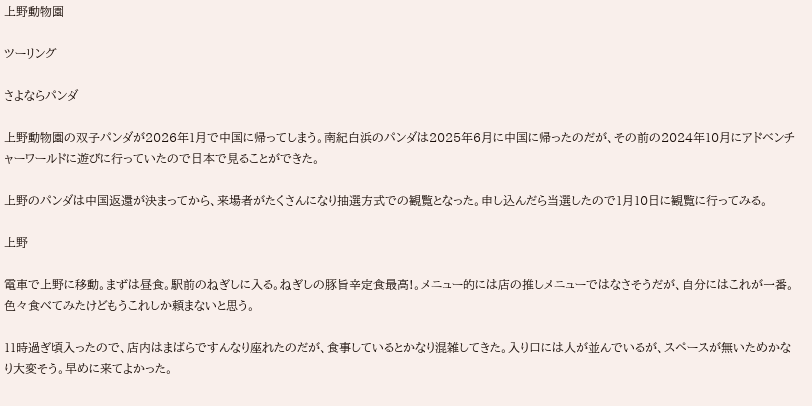上野動物園

ツーリング

さよならパンダ

上野動物園の双子パンダが2026年1月で中国に帰ってしまう。南紀白浜のパンダは2025年6月に中国に帰ったのだが、その前の2024年10月にアドベンチャーワールドに遊びに行っていたので日本で見ることができた。

上野のパンダは中国返還が決まってから、来場者がたくさんになり抽選方式での観覧となった。申し込んだら当選したので1月10日に観覧に行ってみる。

上野

電車で上野に移動。まずは昼食。駅前のねぎしに入る。ねぎしの豚旨辛定食最高!。メニュー的には店の推しメニューではなさそうだが、自分にはこれが一番。色々食べてみたけどもうこれしか頼まないと思う。

11時過ぎ頃入ったので、店内はまばらですんなり座れたのだが、食事しているとかなり混雑してきた。入り口には人が並んでいるが、スペースが無いためかなり大変そう。早めに来てよかった。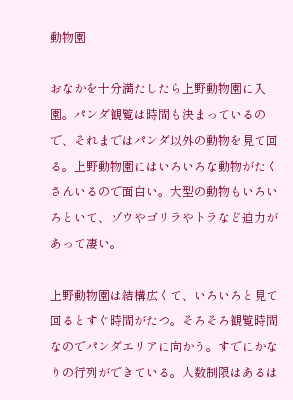動物園

おなかを十分満たしたら上野動物園に入園。パンダ観覧は時間も決まっているので、それまではパンダ以外の動物を見て回る。上野動物園にはいろいろな動物がたくさんいるので面白い。大型の動物もいろいろといて、ゾウやゴリラやトラなど迫力があって凄い。

上野動物園は結構広くて、いろいろと見て回るとすぐ時間がたつ。そろそろ観覧時間なのでパンダエリアに向かう。すでにかなりの行列ができている。人数制限はあるは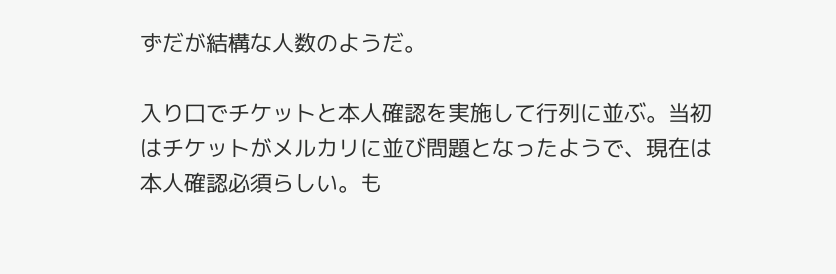ずだが結構な人数のようだ。

入り口でチケットと本人確認を実施して行列に並ぶ。当初はチケットがメルカリに並び問題となったようで、現在は本人確認必須らしい。も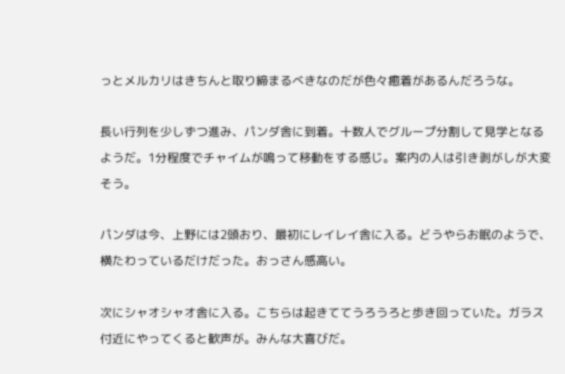っとメルカリはきちんと取り締まるべきなのだが色々癒着があるんだろうな。

長い行列を少しずつ進み、パンダ舎に到着。十数人でグループ分割して見学となるようだ。1分程度でチャイムが鳴って移動をする感じ。案内の人は引き剥がしが大変そう。

パンダは今、上野には2頭おり、最初にレイレイ舎に入る。どうやらお眠のようで、横たわっているだけだった。おっさん感高い。

次にシャオシャオ舎に入る。こちらは起きててうろうろと歩き回っていた。ガラス付近にやってくると歓声が。みんな大喜びだ。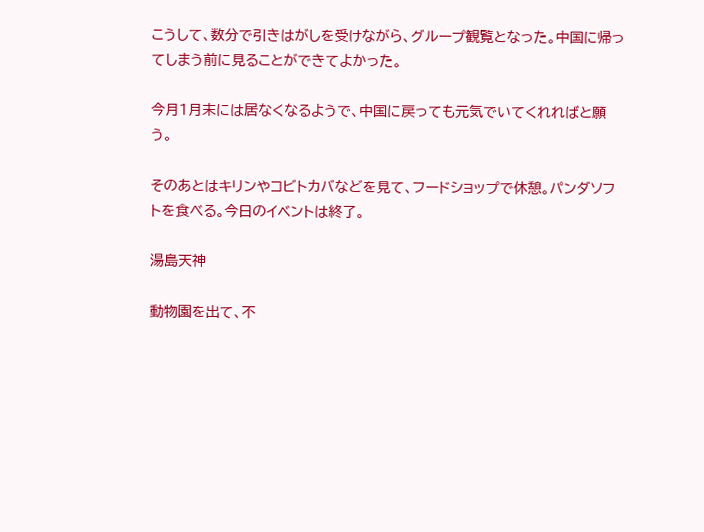こうして、数分で引きはがしを受けながら、グループ観覧となった。中国に帰ってしまう前に見ることができてよかった。

今月1月末には居なくなるようで、中国に戻っても元気でいてくれればと願う。

そのあとはキリンやコビトカバなどを見て、フードショップで休憩。パンダソフトを食べる。今日のイベントは終了。

湯島天神

動物園を出て、不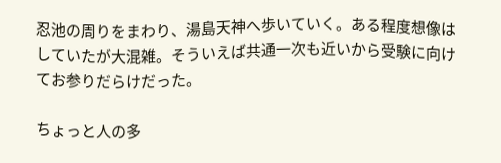忍池の周りをまわり、湯島天神へ歩いていく。ある程度想像はしていたが大混雑。そういえば共通一次も近いから受験に向けてお参りだらけだった。

ちょっと人の多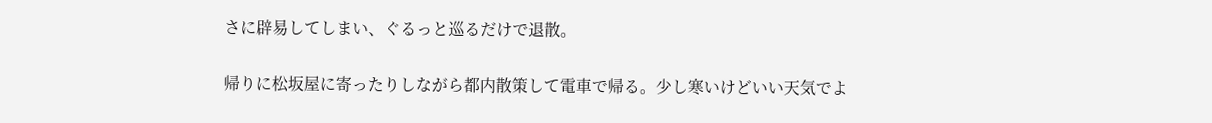さに辟易してしまい、ぐるっと巡るだけで退散。

帰りに松坂屋に寄ったりしながら都内散策して電車で帰る。少し寒いけどいい天気でよ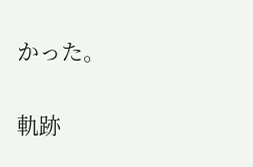かった。

軌跡